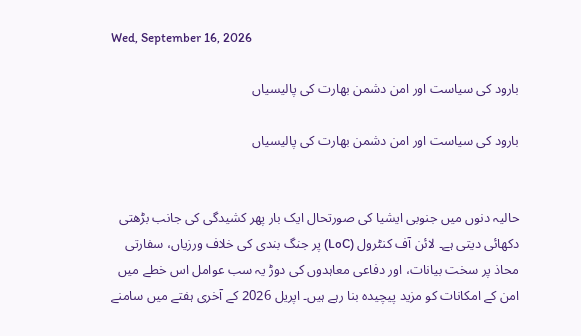Wed, September 16, 2026

بارود کی سیاست اور امن دشمن بھارت کی پالیسیاں

بارود کی سیاست اور امن دشمن بھارت کی پالیسیاں


حالیہ دنوں میں جنوبی ایشیا کی صورتحال ایک بار پھر کشیدگی کی جانب بڑھتی دکھائی دیتی ہے۔ لائن آف کنٹرول (LoC) پر جنگ بندی کی خلاف ورزیاں، سفارتی محاذ پر سخت بیانات، اور دفاعی معاہدوں کی دوڑ یہ سب عوامل اس خطے میں امن کے امکانات کو مزید پیچیدہ بنا رہے ہیں۔ اپریل 2026 کے آخری ہفتے میں سامنے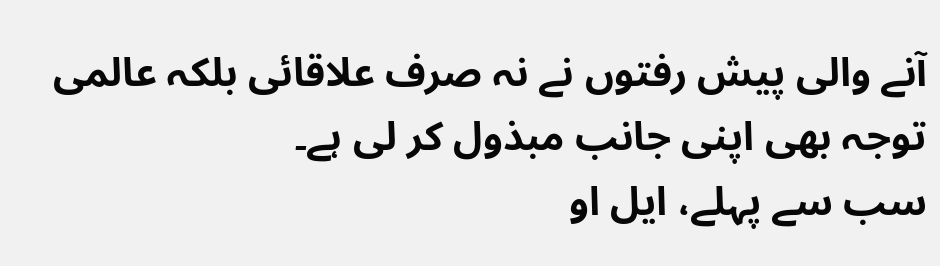آنے والی پیش رفتوں نے نہ صرف علاقائی بلکہ عالمی توجہ بھی اپنی جانب مبذول کر لی ہے۔
سب سے پہلے، ایل او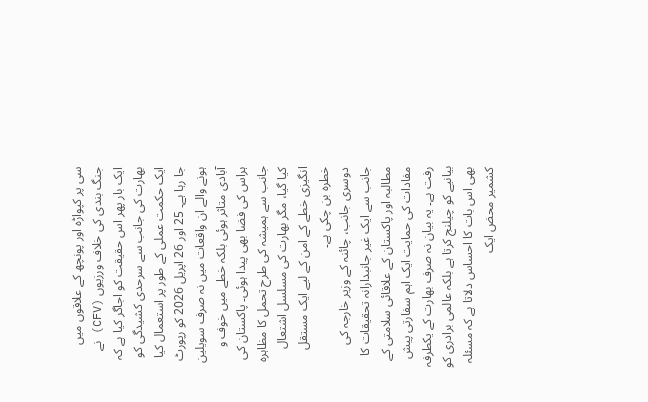سی پر کپواڑہ اور پونچھ کے علاقوں میں جنگ بندی کی خلاف ورزیوں (CFV) نے ایک بار پھر اس حقیقت کو اجاگر کیا ہے کہ بھارت کی جانب سے سرحدی کشیدگی کو ایک حکمت عملی کے طور پر استعمال کیا جا رہا ہے۔ 25 اور 26 اپریل 2026 کو رپورٹ ہونے والے ان واقعات میں نہ صرف سویلین آبادی متاثر ہوئی بلکہ خطے میں خوف و ہراس کی فضا بھی پیدا ہوئی۔ پاکستان کی جانب سے ہمیشہ کی طرح تحمل کا مظاہرہ کیا گیا، مگر بھارت کی مسلسل اشتعال انگیزی خطے کے امن کے لیے ایک مستقل خطرہ بن چکی ہے۔
دوسری جانب، چائنہ کے وزیر خارجہ کی جانب سے ایک غیر جانبدارانہ تحقیقات کا مطالبہ اور پاکستان کے علاقائی سلامتی کے مفادات کی حمایت ایک اہم سفارتی پیش رفت ہے۔ یہ بیان نہ صرف بھارت کے یکطرفہ بیانیے کو چیلنج کرتا ہے بلکہ عالمی برادری کو بھی اس بات کا احساس دلاتا ہے کہ مسئلہ کشمیر محض ایک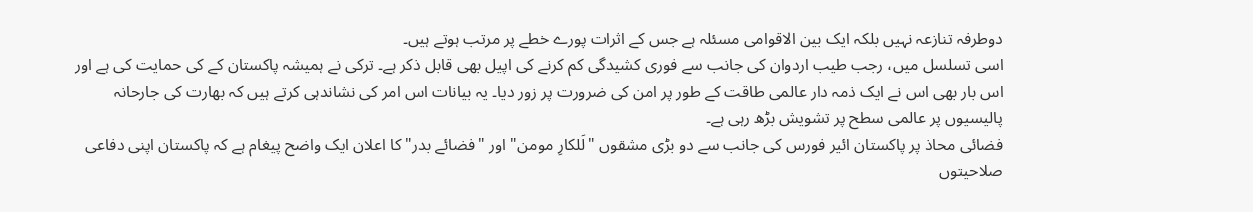دوطرفہ تنازعہ نہیں بلکہ ایک بین الاقوامی مسئلہ ہے جس کے اثرات پورے خطے پر مرتب ہوتے ہیں۔
اسی تسلسل میں، رجب طیب اردوان کی جانب سے فوری کشیدگی کم کرنے کی اپیل بھی قابل ذکر ہے۔ ترکی نے ہمیشہ پاکستان کے کی حمایت کی ہے اور اس بار بھی اس نے ایک ذمہ دار عالمی طاقت کے طور پر امن کی ضرورت پر زور دیا۔ یہ بیانات اس امر کی نشاندہی کرتے ہیں کہ بھارت کی جارحانہ پالیسیوں پر عالمی سطح پر تشویش بڑھ رہی ہے۔
فضائی محاذ پر پاکستان ائیر فورس کی جانب سے دو بڑی مشقوں "لَلکارِ مومن" اور "فضائے بدر" کا اعلان ایک واضح پیغام ہے کہ پاکستان اپنی دفاعی صلاحیتوں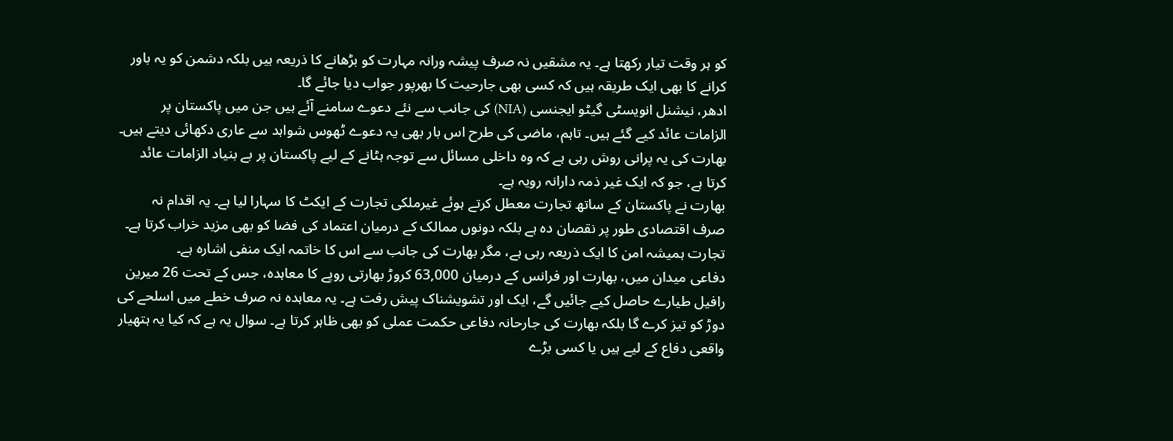کو ہر وقت تیار رکھتا ہے۔ یہ مشقیں نہ صرف پیشہ ورانہ مہارت کو بڑھانے کا ذریعہ ہیں بلکہ دشمن کو یہ باور کرانے کا بھی ایک طریقہ ہیں کہ کسی بھی جارحیت کا بھرپور جواب دیا جائے گا۔
ادھر، نیشنل انویسٹی گیٹو ایجنسی (NIA) کی جانب سے نئے دعوے سامنے آئے ہیں جن میں پاکستان پر الزامات عائد کیے گئے ہیں۔ تاہم، ماضی کی طرح اس بار بھی یہ دعوے ٹھوس شواہد سے عاری دکھائی دیتے ہیں۔ بھارت کی یہ پرانی روش رہی ہے کہ وہ داخلی مسائل سے توجہ ہٹانے کے لیے پاکستان پر بے بنیاد الزامات عائد کرتا ہے، جو کہ ایک غیر ذمہ دارانہ رویہ ہے۔
بھارت نے پاکستان کے ساتھ تجارت معطل کرتے ہوئے غیرملکی تجارت کے ایکٹ کا سہارا لیا ہے۔ یہ اقدام نہ صرف اقتصادی طور پر نقصان دہ ہے بلکہ دونوں ممالک کے درمیان اعتماد کی فضا کو بھی مزید خراب کرتا ہے۔ تجارت ہمیشہ امن کا ایک ذریعہ رہی ہے، مگر بھارت کی جانب سے اس کا خاتمہ ایک منفی اشارہ ہے۔
دفاعی میدان میں، بھارت اور فرانس کے درمیان 63,000 کروڑ بھارتی روپے کا معاہدہ، جس کے تحت 26 میرین رافیل طیارے حاصل کیے جائیں گے، ایک اور تشویشناک پیش رفت ہے۔ یہ معاہدہ نہ صرف خطے میں اسلحے کی دوڑ کو تیز کرے گا بلکہ بھارت کی جارحانہ دفاعی حکمت عملی کو بھی ظاہر کرتا ہے۔ سوال یہ ہے کہ کیا یہ ہتھیار واقعی دفاع کے لیے ہیں یا کسی بڑے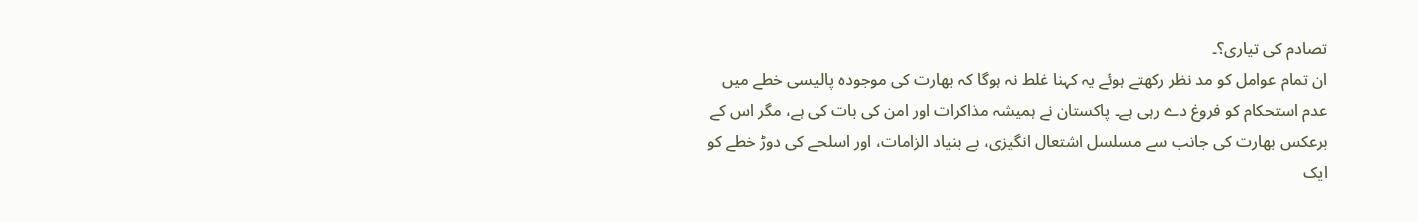تصادم کی تیاری؟۔
ان تمام عوامل کو مد نظر رکھتے ہوئے یہ کہنا غلط نہ ہوگا کہ بھارت کی موجودہ پالیسی خطے میں عدم استحکام کو فروغ دے رہی ہے۔ پاکستان نے ہمیشہ مذاکرات اور امن کی بات کی ہے، مگر اس کے برعکس بھارت کی جانب سے مسلسل اشتعال انگیزی، بے بنیاد الزامات، اور اسلحے کی دوڑ خطے کو ایک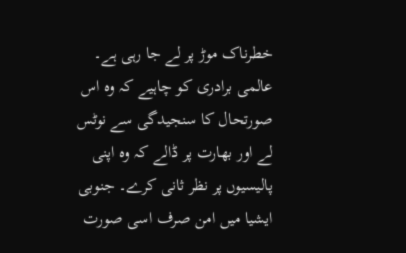خطرناک موڑ پر لے جا رہی ہے۔
عالمی برادری کو چاہیے کہ وہ اس صورتحال کا سنجیدگی سے نوٹس لے اور بھارت پر ڈالے کہ وہ اپنی پالیسیوں پر نظر ثانی کرے۔ جنوبی ایشیا میں امن صرف اسی صورت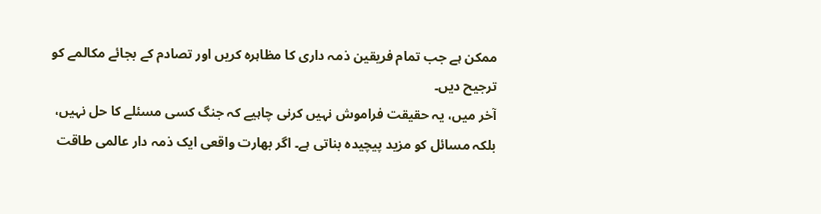ممکن ہے جب تمام فریقین ذمہ داری کا مظاہرہ کریں اور تصادم کے بجائے مکالمے کو ترجیح دیں۔
آخر میں، یہ حقیقت فراموش نہیں کرنی چاہیے کہ جنگ کسی مسئلے کا حل نہیں، بلکہ مسائل کو مزید پیچیدہ بناتی ہے۔ اگر بھارت واقعی ایک ذمہ دار عالمی طاقت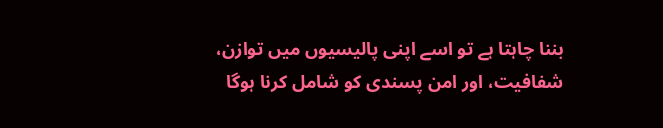بننا چاہتا ہے تو اسے اپنی پالیسیوں میں توازن، شفافیت، اور امن پسندی کو شامل کرنا ہوگا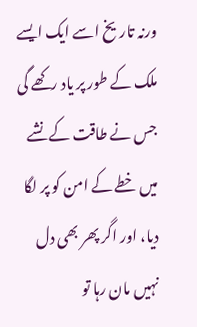ورنہ تاریخ اسے ایک ایسے ملک کے طور پر یاد رکھے گی جس نے طاقت کے نشے میں خطے کے امن کو پر لگا دیا، اور اگر پھر بھی دل نہیں مان رہا تو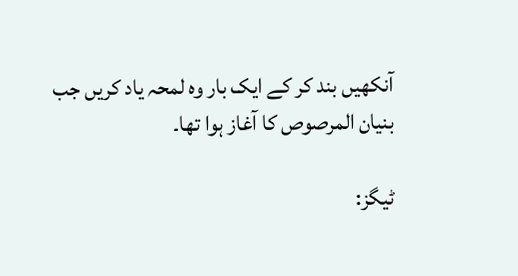آنکھیں بند کر کے ایک بار وہ لمحہ یاد کریں جب بنیان المرصوص کا آغاز ہوا تھا۔

ٹیگز: